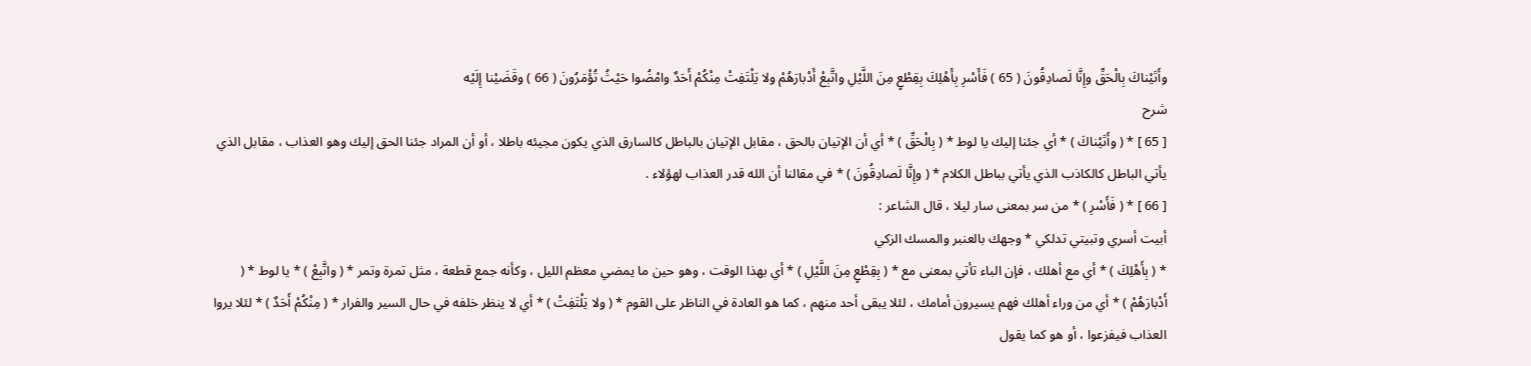وأَتَيْناكَ بِالْحَقِّ وإِنَّا لَصادِقُونَ ( 65 ) فَأَسْرِ بِأَهْلِكَ بِقِطْعٍ مِنَ اللَّيْلِ واتَّبِعْ أَدْبارَهُمْ ولا يَلْتَفِتْ مِنْكُمْ أَحَدٌ وامْضُوا حَيْثُ تُؤْمَرُونَ ( 66 ) وقَضَيْنا إِلَيْه
شرح
[ 65 ] * ( وأَتَيْناكَ ) * أي جئنا إليك يا لوط * ( بِالْحَقِّ ) * أي أن الإتيان بالحق ، مقابل الإتيان بالباطل كالسارق الذي يكون مجيئه باطلا ، أو أن المراد جئنا الحق إليك وهو العذاب ، مقابل الذي يأتي الباطل كالكاذب الذي يأتي بباطل الكلام * ( وإِنَّا لَصادِقُونَ ) * في مقالنا أن الله قدر العذاب لهؤلاء .
[ 66 ] * ( فَأَسْرِ ) * من سر بمعنى سار ليلا ، قال الشاعر :
أبيت أسري وتبيتي تدلكي * وجهك بالعنبر والمسك الزكي
* ( بِأَهْلِكَ ) * أي مع أهلك ، فإن الباء تأتي بمعنى مع * ( بِقِطْعٍ مِنَ اللَّيْلِ ) * أي بهذا الوقت ، وهو حين ما يمضي معظم الليل ، وكأنه جمع قطعة ، مثل تمرة وتمر * ( واتَّبِعْ ) * يا لوط * ( أَدْبارَهُمْ ) * أي من وراء أهلك فهم يسيرون أمامك ، لئلا يبقى أحد منهم ، كما هو العادة في الناظر على القوم * ( ولا يَلْتَفِتْ ) * أي لا ينظر خلفه في حال السير والفرار * ( مِنْكُمْ أَحَدٌ ) * لئلا يروا العذاب فيفزعوا ، أو هو كما يقول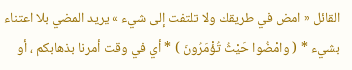القائل « امض في طريقك ولا تلتفت إلى شيء » يريد المضي بلا اعتناء بشيء * ( وامْضُوا حَيْثُ تُؤْمَرُونَ ) * أي في وقت أمرنا بذهابكم ، أو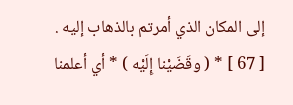إلى المكان الذي أمرتم بالذهاب إليه .
[ 67 ] * ( وقَضَيْنا إِلَيْه ) * أي أعلمنا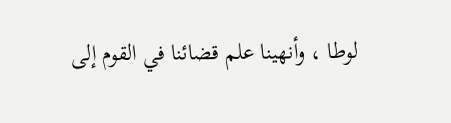لوطا ، وأنهينا علم قضائنا في القوم إلى